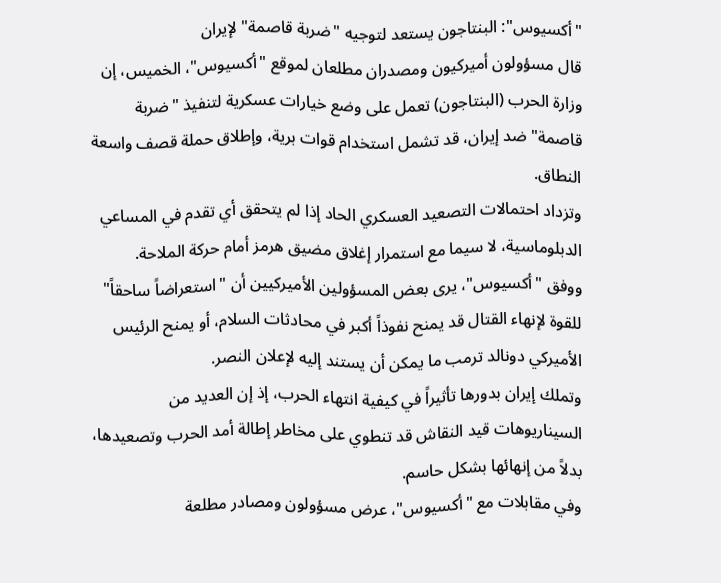"أكسيوس": البنتاجون يستعد لتوجيه "ضربة قاصمة" لإيران
قال مسؤولون أميركيون ومصدران مطلعان لموقع "أكسيوس"، الخميس، إن وزارة الحرب (البنتاجون) تعمل على وضع خيارات عسكرية لتنفيذ "ضربة قاصمة" ضد إيران، قد تشمل استخدام قوات برية، وإطلاق حملة قصف واسعة النطاق.
وتزداد احتمالات التصعيد العسكري الحاد إذا لم يتحقق أي تقدم في المساعي الدبلوماسية، لا سيما مع استمرار إغلاق مضيق هرمز أمام حركة الملاحة.
ووفق "أكسيوس"، يرى بعض المسؤولين الأميركيين أن "استعراضاً ساحقاً" للقوة لإنهاء القتال قد يمنح نفوذاً أكبر في محادثات السلام، أو يمنح الرئيس الأميركي دونالد ترمب ما يمكن أن يستند إليه لإعلان النصر.
وتملك إيران بدورها تأثيراً في كيفية انتهاء الحرب، إذ إن العديد من السيناريوهات قيد النقاش قد تنطوي على مخاطر إطالة أمد الحرب وتصعيدها، بدلاً من إنهائها بشكل حاسم.
وفي مقابلات مع "أكسيوس"، عرض مسؤولون ومصادر مطلعة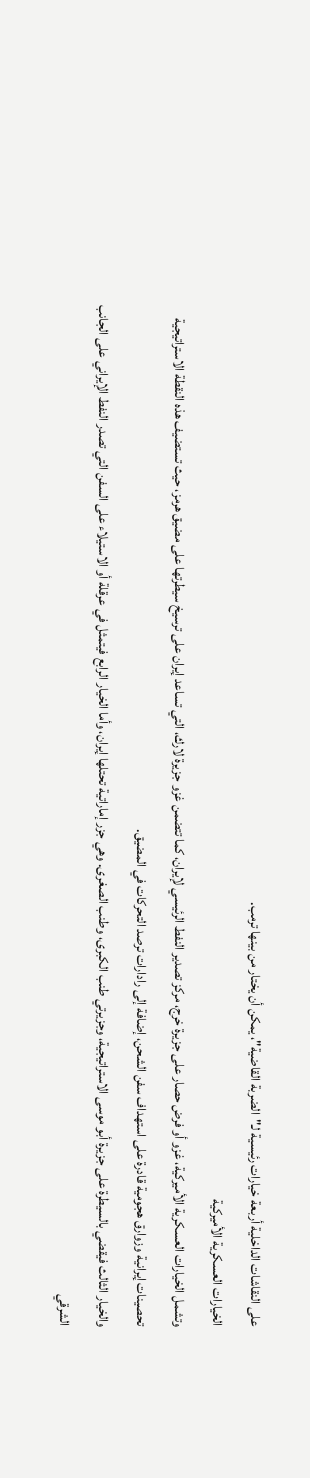على النقاشات الداخلية أربعة خيارات رئيسية لـ"الضربة القاضية"، يمكن أن يختار من بينها ترمب.
الخيارات العسكرية الأميركية
وتشمل الخيارات العسكرية الأميركية، غزو أو فرض حصار على جزيرة خرج، مركز تصدير النفط الرئيسي لإيران، كما تتضمن غزو جزيرة لارك، التي تساعد إيران على ترسيخ سيطرتها على مضيق هرمز، حيث تستضيف هذه النقطة الاستراتيجية تحصينات إيرانية وزوارق هجومية قادرة على استهداف سفن الشحن، إضافة إلى رادارات ترصد التحركات في المضيق.
والخيار الثالث فيقضي بالسيطرة على جزيرة أبو موسى الاستراتيجية، وجزيرتي طنب الكبرى، وطنب الصغرى. وهي جزر إماراتية تحتلها إيران، وأما الخيار الرابع فيتمثل في عرقلة أو الاستيلاء على السفن التي تصدر النفط الإيراني على الجانب الشرقي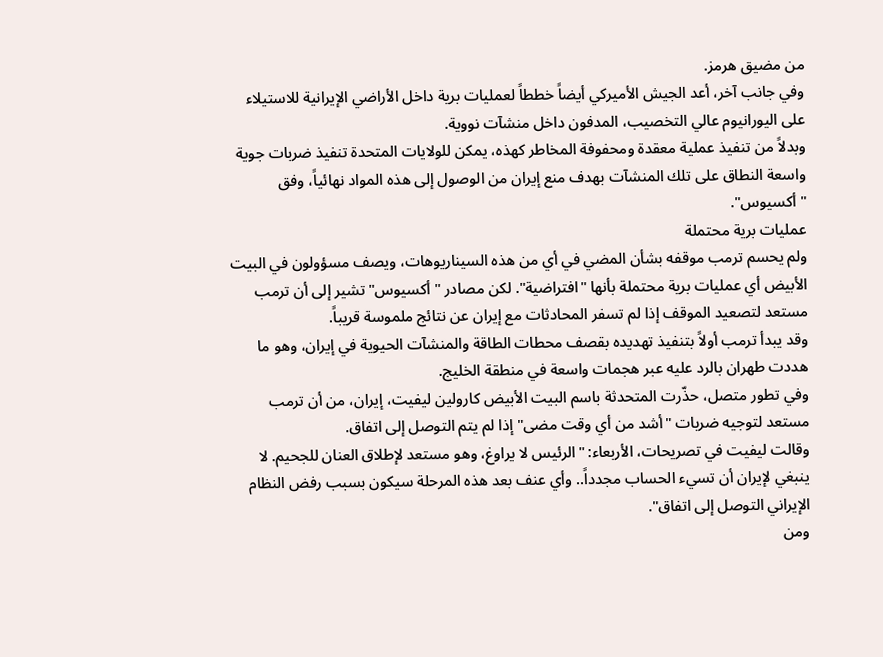من مضيق هرمز.
وفي جانب آخر، أعد الجيش الأميركي أيضاً خططاً لعمليات برية داخل الأراضي الإيرانية للاستيلاء على اليورانيوم عالي التخصيب، المدفون داخل منشآت نووية.
وبدلاً من تنفيذ عملية معقدة ومحفوفة المخاطر كهذه، يمكن للولايات المتحدة تنفيذ ضربات جوية واسعة النطاق على تلك المنشآت بهدف منع إيران من الوصول إلى هذه المواد نهائياً، وفق "أكسيوس".
عمليات برية محتملة
ولم يحسم ترمب موقفه بشأن المضي في أي من هذه السيناريوهات، ويصف مسؤولون في البيت الأبيض أي عمليات برية محتملة بأنها "افتراضية". لكن مصادر "أكسيوس" تشير إلى أن ترمب مستعد لتصعيد الموقف إذا لم تسفر المحادثات مع إيران عن نتائج ملموسة قريباً.
وقد يبدأ ترمب أولاً بتنفيذ تهديده بقصف محطات الطاقة والمنشآت الحيوية في إيران، وهو ما هددت طهران بالرد عليه عبر هجمات واسعة في منطقة الخليج.
وفي تطور متصل، حذّرت المتحدثة باسم البيت الأبيض كارولين ليفيت، إيران، من أن ترمب مستعد لتوجيه ضربات "أشد من أي وقت مضى" إذا لم يتم التوصل إلى اتفاق.
وقالت ليفيت في تصريحات، الأربعاء: "الرئيس لا يراوغ، وهو مستعد لإطلاق العنان للجحيم. لا ينبغي لإيران أن تسيء الحساب مجدداً.. وأي عنف بعد هذه المرحلة سيكون بسبب رفض النظام الإيراني التوصل إلى اتفاق".
ومن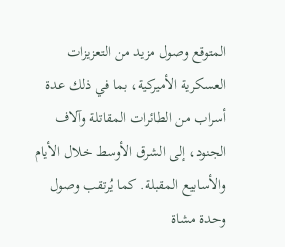المتوقع وصول مزيد من التعزيزات العسكرية الأميركية، بما في ذلك عدة أسراب من الطائرات المقاتلة وآلاف الجنود، إلى الشرق الأوسط خلال الأيام والأسابيع المقبلة. كما يُرتقب وصول وحدة مشاة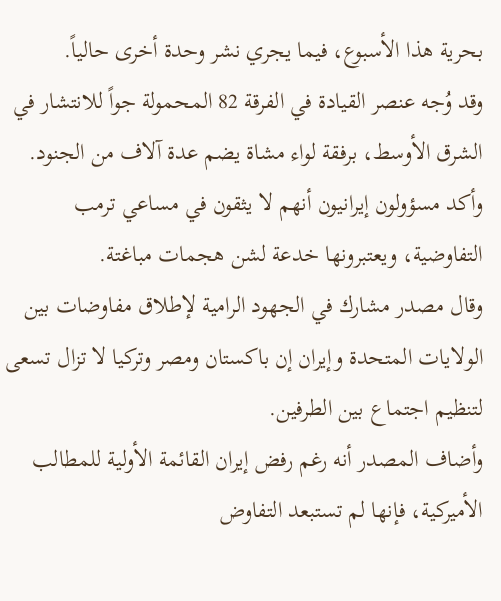بحرية هذا الأسبوع، فيما يجري نشر وحدة أخرى حالياً.
وقد وُجه عنصر القيادة في الفرقة 82 المحمولة جواً للانتشار في الشرق الأوسط، برفقة لواء مشاة يضم عدة آلاف من الجنود.
وأكد مسؤولون إيرانيون أنهم لا يثقون في مساعي ترمب التفاوضية، ويعتبرونها خدعة لشن هجمات مباغتة.
وقال مصدر مشارك في الجهود الرامية لإطلاق مفاوضات بين الولايات المتحدة وإيران إن باكستان ومصر وتركيا لا تزال تسعى لتنظيم اجتماع بين الطرفين.
وأضاف المصدر أنه رغم رفض إيران القائمة الأولية للمطالب الأميركية، فإنها لم تستبعد التفاوض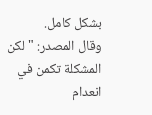بشكل كامل.
وقال المصدر: "لكن المشكلة تكمن في انعدام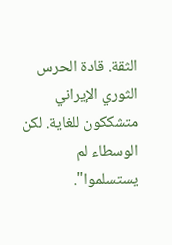الثقة. قادة الحرس الثوري الإيراني متشككون للغاية. لكن الوسطاء لم يستسلموا".